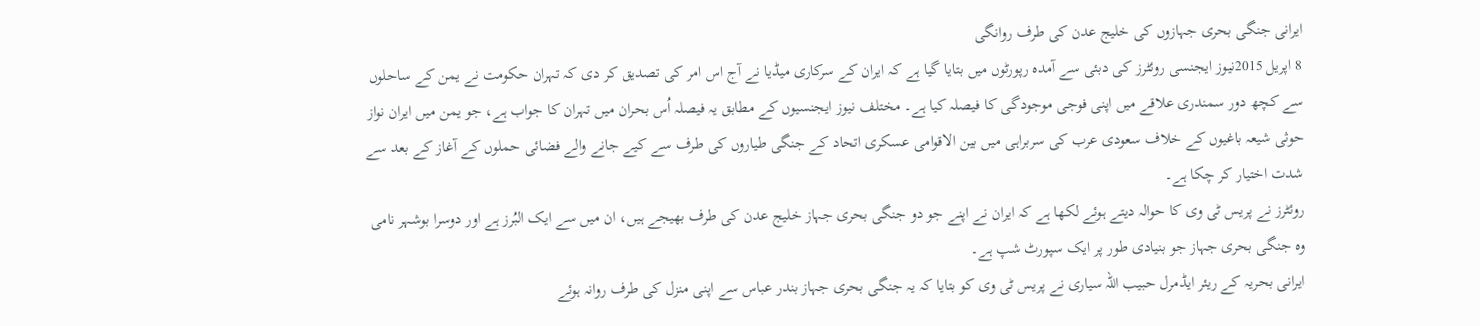ایرانی جنگی بحری جہازوں کی خلیج عدن کی طرف روانگی
8 اپریل 2015نیوز ایجنسی روئٹرز کی دبئی سے آمدہ رپورٹوں میں بتایا گیا ہے کہ ایران کے سرکاری میڈیا نے آج اس امر کی تصدیق کر دی کہ تہران حکومت نے یمن کے ساحلوں سے کچھ دور سمندری علاقے میں اپنی فوجی موجودگی کا فیصلہ کیا ہے۔ مختلف نیوز ایجنسیوں کے مطابق یہ فیصلہ اُس بحران میں تہران کا جواب ہے، جو یمن میں ایران نواز حوثی شیعہ باغیوں کے خلاف سعودی عرب کی سربراہی میں بین الاقوامی عسکری اتحاد کے جنگی طیاروں کی طرف سے کیے جانے والے فضائی حملوں کے آغاز کے بعد سے شدت اختیار کر چکا ہے۔
روئٹرز نے پریس ٹی وی کا حوالہ دیتے ہوئے لکھا ہے کہ ایران نے اپنے جو دو جنگی بحری جہاز خلیج عدن کی طرف بھیجے ہیں، ان میں سے ایک البُرز ہے اور دوسرا بوشہر نامی وہ جنگی بحری جہاز جو بنیادی طور پر ایک سپورٹ شپ ہے۔
ایرانی بحریہ کے ریئر ایڈمرل حبیب اللہ سیاری نے پریس ٹی وی کو بتایا کہ یہ جنگی بحری جہاز بندر عباس سے اپنی منزل کی طرف روانہ ہوئے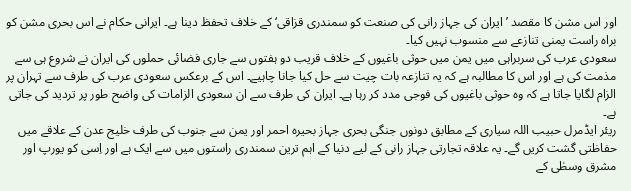اور اس مشن کا مقصد ’ایران کی جہاز رانی کی صنعت کو سمندری قزاقی‘ کے خلاف تحفظ دینا ہے۔ ایرانی حکام نے اس بحری مشن کو براہ راست یمنی تنازعے سے منسوب نہیں کیا۔
سعودی عرب کی سربراہی میں یمن میں حوثی باغیوں کے خلاف قریب دو ہفتوں سے جاری فضائی حملوں کی ایران نے شروع ہی سے مذمت کی ہے اور اس کا مطالبہ ہے کہ یہ تنازعہ بات چیت سے حل کیا جانا چاہیے۔ اس کے برعکس سعودی عرب کی طرف سے تہران پر الزام لگایا جاتا ہے کہ وہ حوثی باغیوں کی فوجی مدد کر رہا ہے۔ ایران کی طرف سے ان سعودی الزامات کی واضح طور پر تردید کی جاتی ہے۔
ریئر ایڈمرل حبیب اللہ سیاری کے مطابق دونوں جنگی بحری جہاز بحیرہ احمر اور یمن سے جنوب کی طرف خلیج عدن کے علاقے میں حفاظتی گشت کریں گے۔ یہ علاقہ تجارتی جہاز رانی کے لیے دنیا کے اہم ترین سمندری راستوں میں سے ایک ہے اور اِسی کو یورپ اور مشرق وسطٰی کے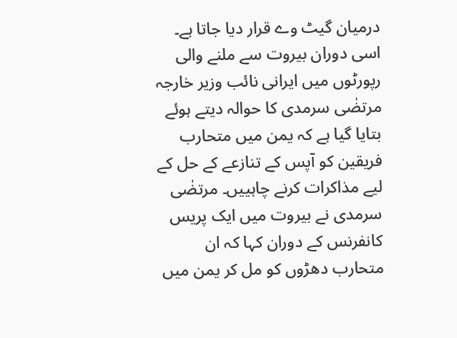درمیان گیٹ وے قرار دیا جاتا ہے۔
اسی دوران بیروت سے ملنے والی رپورٹوں میں ایرانی نائب وزیر خارجہ مرتضٰی سرمدی کا حوالہ دیتے ہوئے بتایا گیا ہے کہ یمن میں متحارب فریقین کو آپس کے تنازعے کے حل کے لیے مذاکرات کرنے چاہییں۔ مرتضٰی سرمدی نے بیروت میں ایک پریس کانفرنس کے دوران کہا کہ ان متحارب دھڑوں کو مل کر یمن میں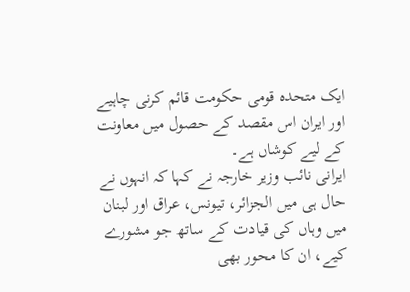ایک متحدہ قومی حکومت قائم کرنی چاہیے اور ایران اس مقصد کے حصول میں معاونت کے لیے کوشاں ہے۔
ایرانی نائب وزیر خارجہ نے کہا کہ انہوں نے حال ہی میں الجزائر، تیونس، عراق اور لبنان میں وہاں کی قیادت کے ساتھ جو مشورے کیے، ان کا محور بھی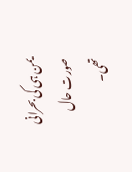یمن ہی کی بحرانی صورت حال تھی۔